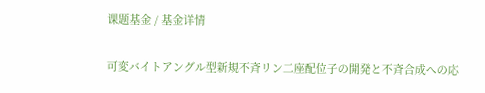课题基金 / 基金详情

可変バイトアングル型新規不斉リン二座配位子の開発と不斉合成への応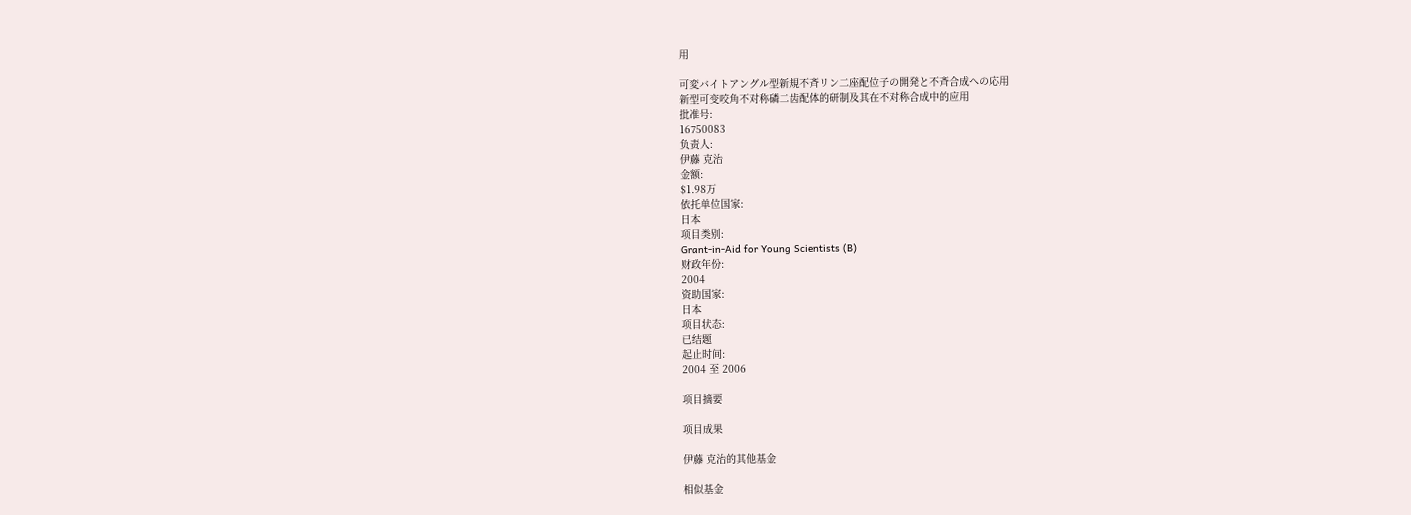用

可変バイトアングル型新規不斉リン二座配位子の開発と不斉合成への応用
新型可变咬角不对称磷二齿配体的研制及其在不对称合成中的应用
批准号:
16750083
负责人:
伊藤 克治
金额:
$1.98万
依托单位国家:
日本
项目类别:
Grant-in-Aid for Young Scientists (B)
财政年份:
2004
资助国家:
日本
项目状态:
已结题
起止时间:
2004 至 2006

项目摘要

项目成果

伊藤 克治的其他基金

相似基金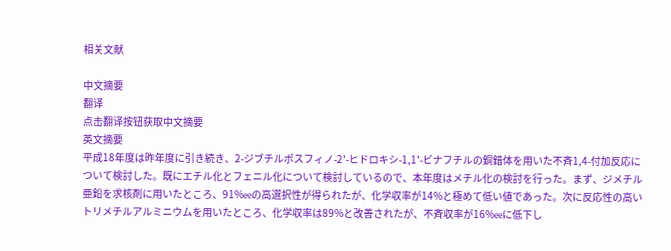相关文献

中文摘要
翻译
点击翻译按钮获取中文摘要
英文摘要
平成18年度は昨年度に引き続き、2-ジブチルポスフィノ-2'-ヒドロキシ-1,1'-ビナフチルの銅錯体を用いた不斉1,4-付加反応について検討した。既にエチル化とフェニル化について検討しているので、本年度はメチル化の検討を行った。まず、ジメチル亜鉛を求核剤に用いたところ、91%eeの高選択性が得られたが、化学収率が14%と極めて低い値であった。次に反応性の高いトリメチルアルミニウムを用いたところ、化学収率は89%と改善されたが、不斉収率が16%eeに低下し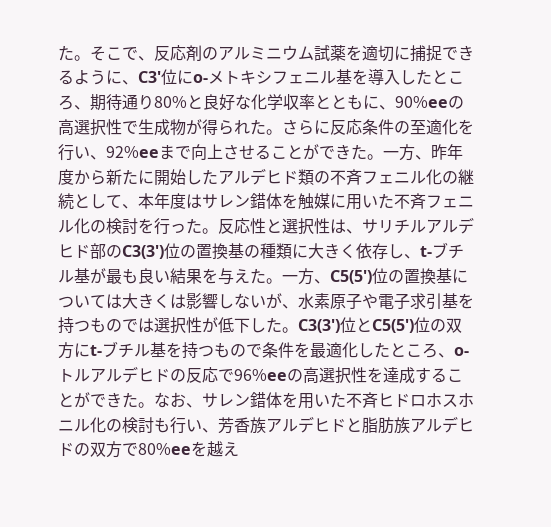た。そこで、反応剤のアルミニウム試薬を適切に捕捉できるように、C3'位にo-メトキシフェニル基を導入したところ、期待通り80%と良好な化学収率とともに、90%eeの高選択性で生成物が得られた。さらに反応条件の至適化を行い、92%eeまで向上させることができた。一方、昨年度から新たに開始したアルデヒド類の不斉フェニル化の継続として、本年度はサレン錯体を触媒に用いた不斉フェニル化の検討を行った。反応性と選択性は、サリチルアルデヒド部のC3(3')位の置換基の種類に大きく依存し、t-ブチル基が最も良い結果を与えた。一方、C5(5')位の置換基については大きくは影響しないが、水素原子や電子求引基を持つものでは選択性が低下した。C3(3')位とC5(5')位の双方にt-ブチル基を持つもので条件を最適化したところ、o-トルアルデヒドの反応で96%eeの高選択性を達成することができた。なお、サレン錯体を用いた不斉ヒドロホスホニル化の検討も行い、芳香族アルデヒドと脂肪族アルデヒドの双方で80%eeを越え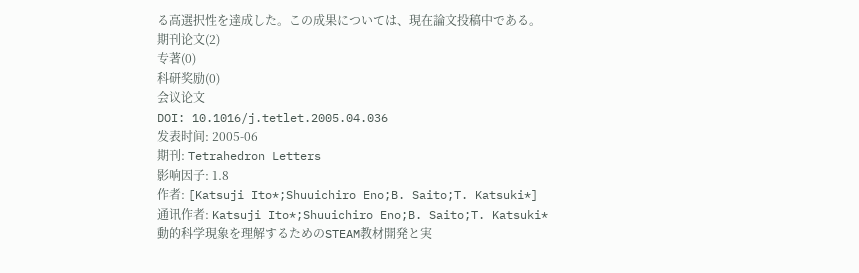る高選択性を達成した。この成果については、現在論文投稿中である。
期刊论文(2)
专著(0)
科研奖励(0)
会议论文
DOI: 10.1016/j.tetlet.2005.04.036
发表时间: 2005-06
期刊: Tetrahedron Letters
影响因子: 1.8
作者: [Katsuji Ito*;Shuuichiro Eno;B. Saito;T. Katsuki*]
通讯作者: Katsuji Ito*;Shuuichiro Eno;B. Saito;T. Katsuki*
動的科学現象を理解するためのSTEAM教材開発と実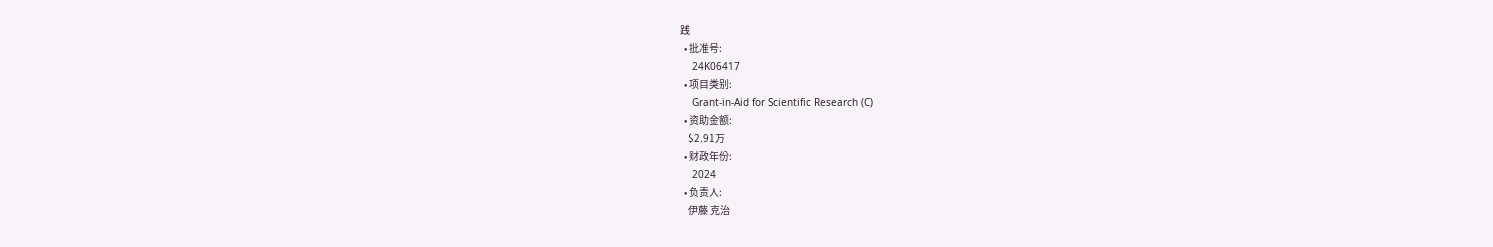践
  • 批准号:
    24K06417
  • 项目类别:
    Grant-in-Aid for Scientific Research (C)
  • 资助金额:
    $2.91万
  • 财政年份:
    2024
  • 负责人:
    伊藤 克治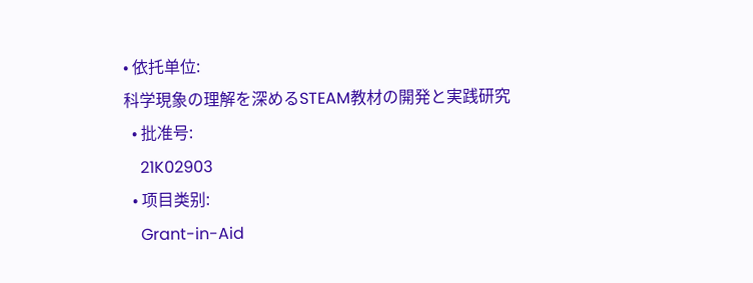• 依托单位:
科学現象の理解を深めるSTEAM教材の開発と実践研究
  • 批准号:
    21K02903
  • 项目类别:
    Grant-in-Aid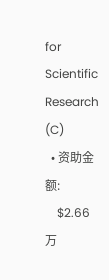for Scientific Research (C)
  • 资助金额:
    $2.66万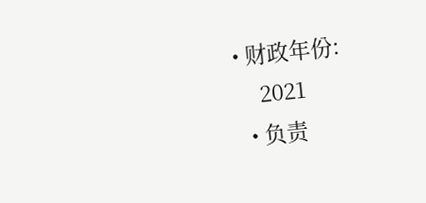• 财政年份:
    2021
  • 负责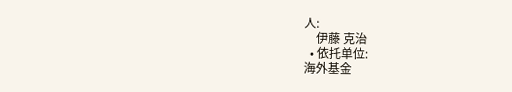人:
    伊藤 克治
  • 依托单位:
海外基金